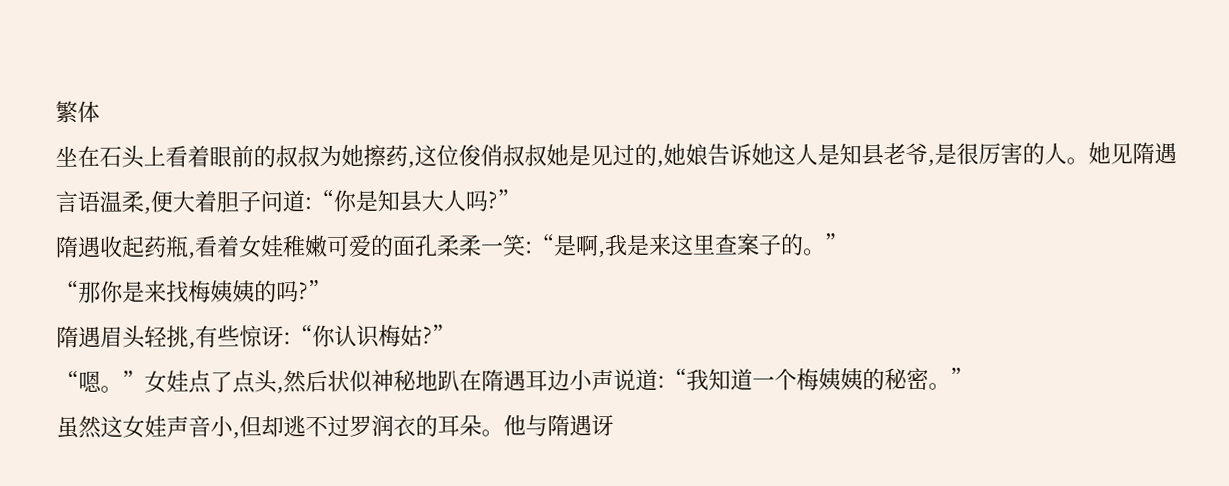繁体
坐在石头上看着眼前的叔叔为她擦药,这位俊俏叔叔她是见过的,她娘告诉她这人是知县老爷,是很厉害的人。她见隋遇言语温柔,便大着胆子问道:“你是知县大人吗?”
隋遇收起药瓶,看着女娃稚嫩可爱的面孔柔柔一笑:“是啊,我是来这里查案子的。”
“那你是来找梅姨姨的吗?”
隋遇眉头轻挑,有些惊讶:“你认识梅姑?”
“嗯。”女娃点了点头,然后状似神秘地趴在隋遇耳边小声说道:“我知道一个梅姨姨的秘密。”
虽然这女娃声音小,但却逃不过罗润衣的耳朵。他与隋遇讶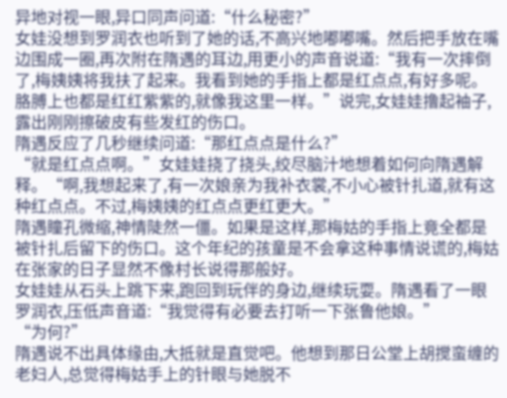异地对视一眼,异口同声问道:“什么秘密?”
女娃没想到罗润衣也听到了她的话,不高兴地嘟嘟嘴。然后把手放在嘴边围成一圈,再次附在隋遇的耳边,用更小的声音说道:“我有一次摔倒了,梅姨姨将我扶了起来。我看到她的手指上都是红点点,有好多呢。胳膊上也都是红红紫紫的,就像我这里一样。”说完,女娃娃撸起袖子,露出刚刚擦破皮有些发红的伤口。
隋遇反应了几秒继续问道:“那红点点是什么?”
“就是红点点啊。”女娃娃挠了挠头,绞尽脑汁地想着如何向隋遇解释。“啊,我想起来了,有一次娘亲为我补衣裳,不小心被针扎道,就有这种红点点。不过,梅姨姨的红点点更红更大。”
隋遇瞳孔微缩,神情陡然一僵。如果是这样,那梅姑的手指上竟全都是被针扎后留下的伤口。这个年纪的孩童是不会拿这种事情说谎的,梅姑在张家的日子显然不像村长说得那般好。
女娃娃从石头上跳下来,跑回到玩伴的身边,继续玩耍。隋遇看了一眼罗润衣,压低声音道:“我觉得有必要去打听一下张鲁他娘。”
“为何?”
隋遇说不出具体缘由,大抵就是直觉吧。他想到那日公堂上胡搅蛮缠的老妇人,总觉得梅姑手上的针眼与她脱不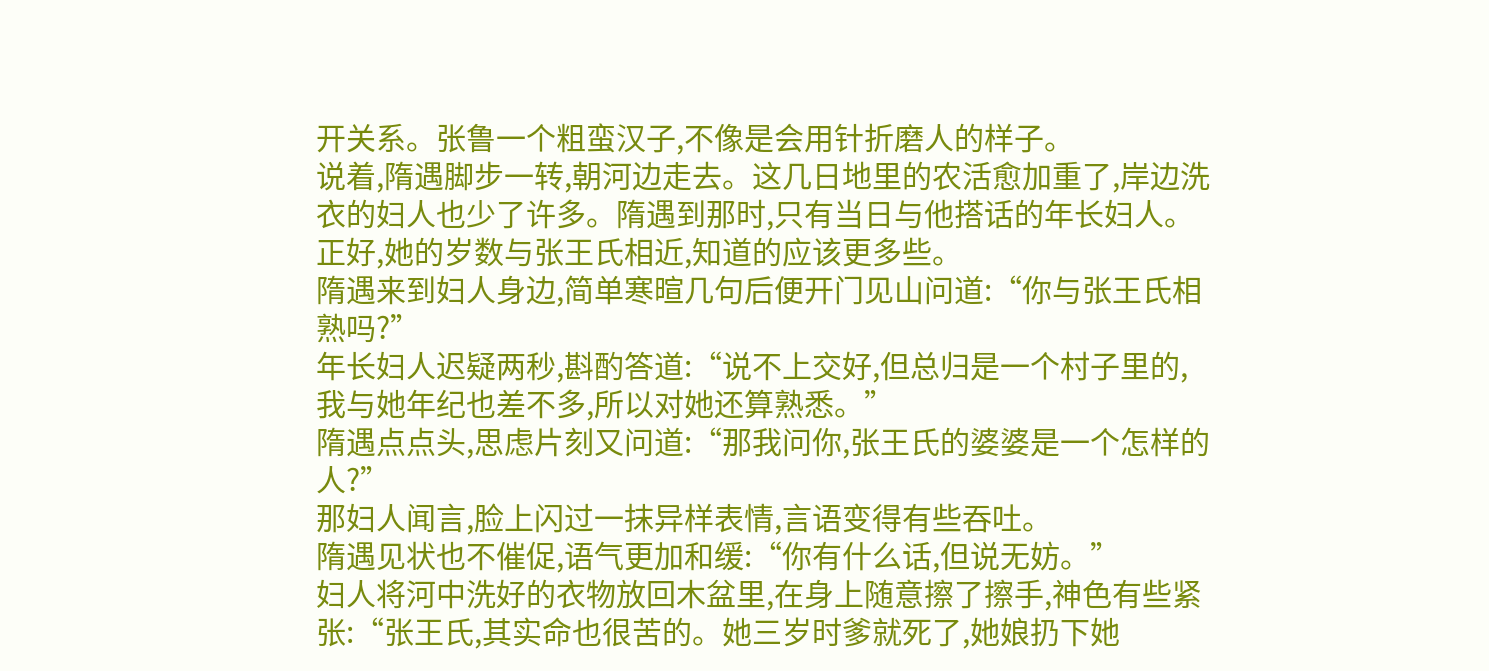开关系。张鲁一个粗蛮汉子,不像是会用针折磨人的样子。
说着,隋遇脚步一转,朝河边走去。这几日地里的农活愈加重了,岸边洗衣的妇人也少了许多。隋遇到那时,只有当日与他搭话的年长妇人。正好,她的岁数与张王氏相近,知道的应该更多些。
隋遇来到妇人身边,简单寒暄几句后便开门见山问道:“你与张王氏相熟吗?”
年长妇人迟疑两秒,斟酌答道:“说不上交好,但总归是一个村子里的,我与她年纪也差不多,所以对她还算熟悉。”
隋遇点点头,思虑片刻又问道:“那我问你,张王氏的婆婆是一个怎样的人?”
那妇人闻言,脸上闪过一抹异样表情,言语变得有些吞吐。
隋遇见状也不催促,语气更加和缓:“你有什么话,但说无妨。”
妇人将河中洗好的衣物放回木盆里,在身上随意擦了擦手,神色有些紧张:“张王氏,其实命也很苦的。她三岁时爹就死了,她娘扔下她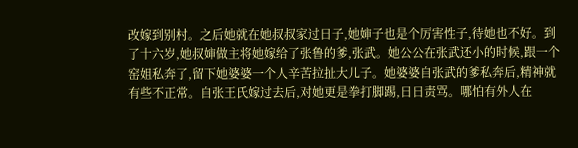改嫁到别村。之后她就在她叔叔家过日子,她婶子也是个厉害性子,待她也不好。到了十六岁,她叔婶做主将她嫁给了张鲁的爹,张武。她公公在张武还小的时候,跟一个窑姐私奔了,留下她婆婆一个人辛苦拉扯大儿子。她婆婆自张武的爹私奔后,精神就有些不正常。自张王氏嫁过去后,对她更是拳打脚踢,日日责骂。哪怕有外人在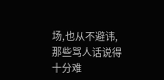场,也从不避讳,那些骂人话说得十分难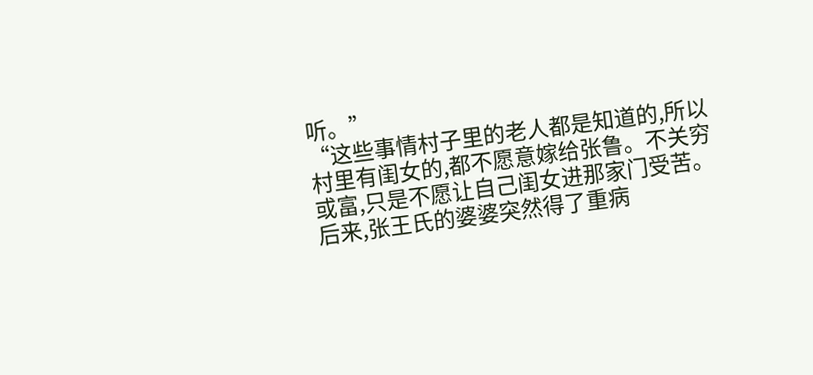听。”
“这些事情村子里的老人都是知道的,所以村里有闺女的,都不愿意嫁给张鲁。不关穷或富,只是不愿让自己闺女进那家门受苦。后来,张王氏的婆婆突然得了重病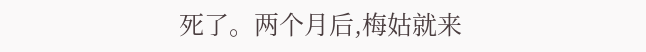死了。两个月后,梅姑就来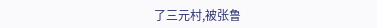了三元村,被张鲁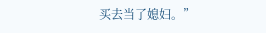买去当了媳妇。”